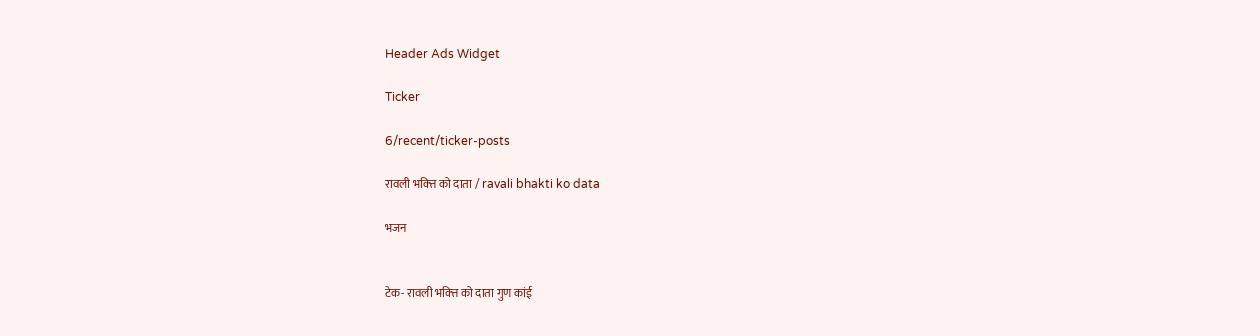Header Ads Widget

Ticker

6/recent/ticker-posts

रावली भक्त्ति को दाता / ravali bhakti ko data

भजन


टेक- रावली भक्त्ति को दाता गुण कांई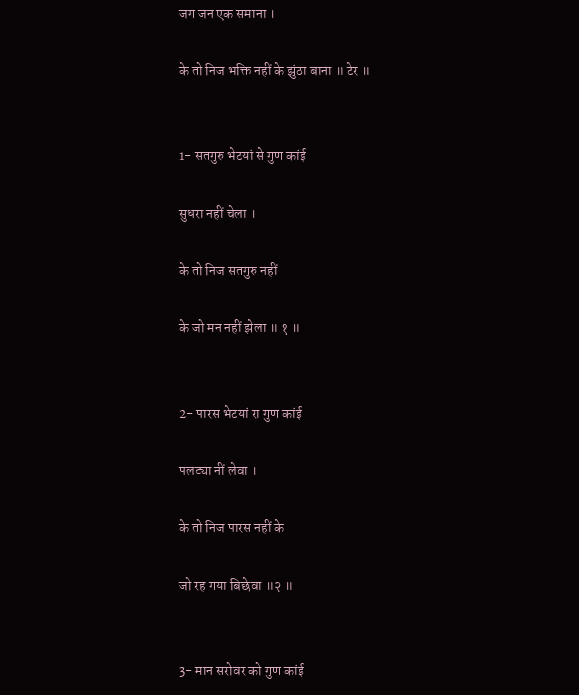जग जन एक समाना ।

के तो निज भक्ति नहीं के झुंठा बाना ॥ टेर ॥


1- सतगुरु भेटयां से गुण कांई

सुधरा नहीं चेला ।

के तो निज सतगुरु नहीं

के जो मन नहीं झेला ॥ १ ॥


2- पारस भेटयां रा गुण कांई

पलट्या नीं लेवा ।

के तो निज पारस नहीं के

जो रह गया बिछेवा ॥२ ॥


3- मान सरोवर को गुण कांई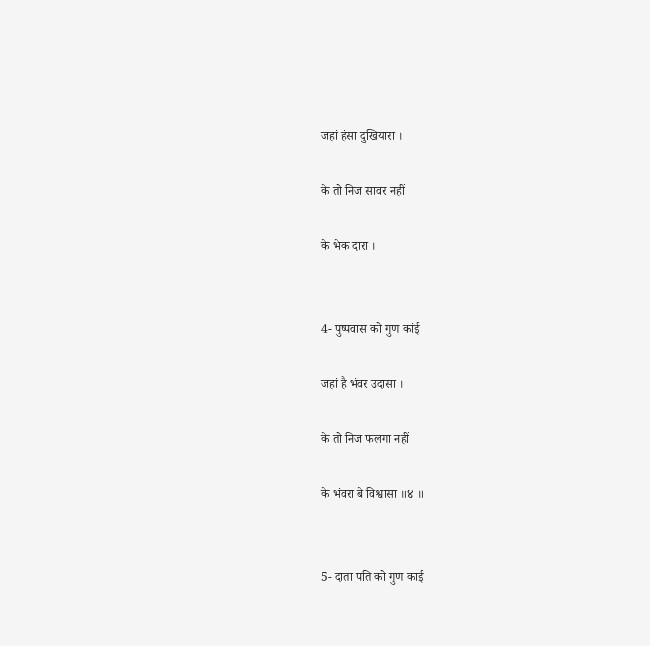जहां हंसा दुखियारा ।

के तो निज सावर नहीं

के भेक दारा ।


4- पुष्पवास को गुण कांई

जहां है भंवर उदासा ।

के तो निज फलगा नहीं

के भंवरा बे विश्वासा ॥४ ॥


5- दाता पति को गुण काई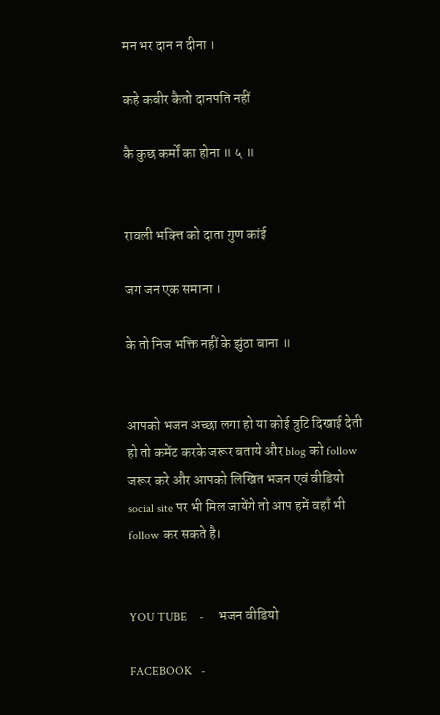मन भर दान न दीना ।

कहे कबीर कैतो दानपति नहीं

कै कुछ कर्मों का होना ॥ ५ ॥


रावली भक्त्ति को दाता गुण कांई

जग जन एक समाना ।

के तो निज भक्ति नहीं के झुंठा बाना ॥


आपको भजन अच्छा लगा हो या कोई त्रुटि दिखाई देती हो तो कमेंट करके जरूर बताये और blog को follow जरूर करे और आपको लिखित भजन एवं वीडियो social site पर भी मिल जायेंगे तो आप हमें वहाँ भी follow कर सकते है।


YOU TUBE    -     भजन वीडियो

FACEBOOK   -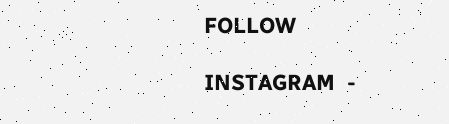FOLLOW

INSTAGRAM  -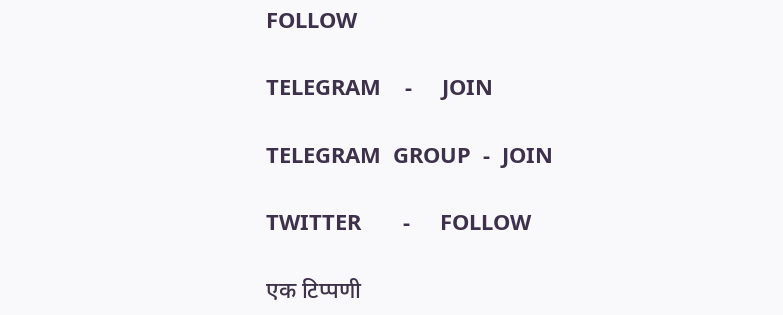FOLLOW

TELEGRAM    -     JOIN

TELEGRAM  GROUP  -  JOIN

TWITTER       -     FOLLOW

एक टिप्पणी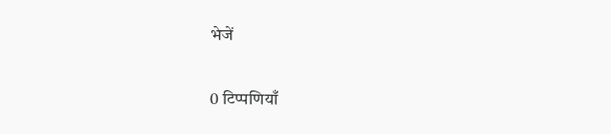भेजें

0 टिप्पणियाँ